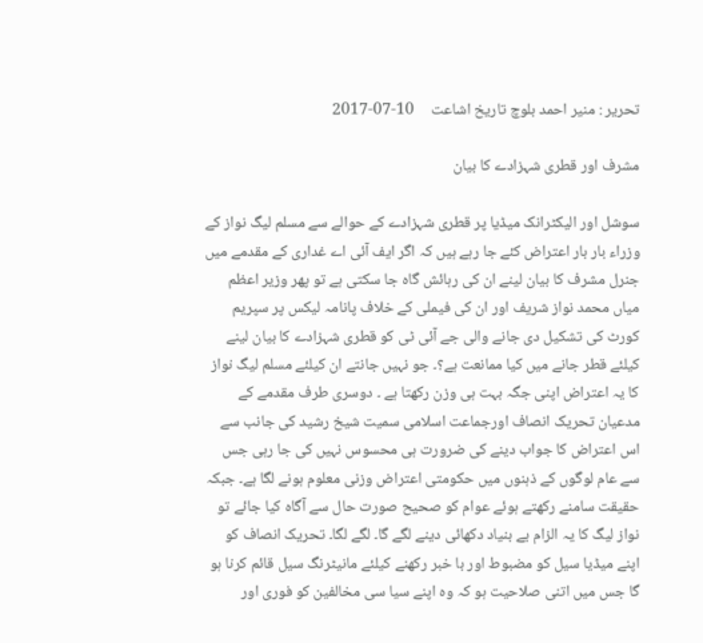تحریر : منیر احمد بلوچ تاریخ اشاعت     10-07-2017

مشرف اور قطری شہزادے کا بیان

سوشل اور الیکٹرانک میڈیا پر قطری شہزادے کے حوالے سے مسلم لیگ نواز کے وزراء بار بار اعتراض کئے جا رہے ہیں کہ اگر ایف آئی اے غداری کے مقدمے میں جنرل مشرف کا بیان لینے ان کی رہائش گاہ جا سکتی ہے تو پھر وزیر اعظم میاں محمد نواز شریف اور ان کی فیملی کے خلاف پانامہ لیکس پر سپریم کورٹ کی تشکیل دی جانے والی جے آئی ٹی کو قطری شہزادے کا بیان لینے کیلئے قطر جانے میں کیا ممانعت ہے؟۔ جو نہیں جانتے ان کیلئے مسلم لیگ نواز کا یہ اعتراض اپنی جگہ بہت ہی وزن رکھتا ہے ۔ دوسری طرف مقدمے کے مدعیان تحریک انصاف اورجماعت اسلامی سمیت شیخ رشید کی جانب سے اس اعتراض کا جواب دینے کی ضرورت ہی محسوس نہیں کی جا رہی جس سے عام لوگوں کے ذہنوں میں حکومتی اعتراض وزنی معلوم ہونے لگا ہے۔ جبکہ حقیقت سامنے رکھتے ہوئے عوام کو صحیح صورت حال سے آگاہ کیا جائے تو نواز لیگ کا یہ الزام بے بنیاد دکھائی دینے لگے گا۔ لگے لگا۔ تحریک انصاف کو اپنے میڈیا سیل کو مضبوط اور با خبر رکھنے کیلئے مانیٹرنگ سیل قائم کرنا ہو گا جس میں اتنی صلاحیت ہو کہ وہ اپنے سیا سی مخالفین کو فوری اور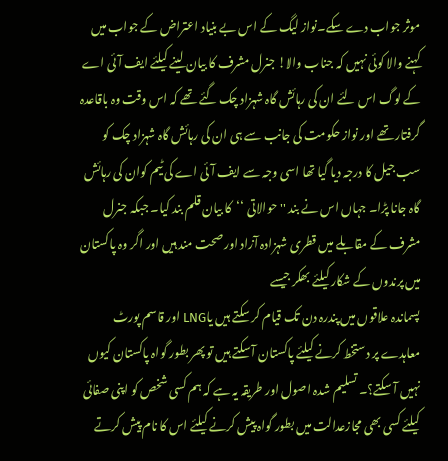موثر جواب دے سکے۔نواز لیگ کے اس بے بنیاد اعتراض کے جواب میں کہنے والا کوئی نہیں کہ جناب والا! جنرل مشرف کا بیان لینے کیلئے ایف آئی اے کے لوگ اس لئے ان کی رہائش گاہ شہزاد چک گئے تھے کہ اس وقت وہ باقاعدہ گرفتار تھے اور نواز حکومت کی جانب سے ہی ان کی رہائش گاہ شہزاد چک کو سب جیل کا درجہ دیا گیا تھا اسی وجہ سے ایف آئی اے کی ٹیم کوان کی رہائش گاہ جانا پڑا۔ جہاں اس نے بند ''حوالاتی ‘‘کا بیان قلم بند کیا۔ جبکہ جنرل مشرف کے مقابلے میں قطری شہزادہ آزاد اور صحت مند ہیں اور اگر وہ پاکستان میں پرندوں کے شکار کیلئے بھکر جیسے
پسماندہ علاقوں میں پندرہ دن تک قیام کر سکتے ہیں یاLNG اور قاسم پورٹ معاہدے پر دستخط کرنے کیلئے پاکستان آ سکتے ہیں تو پھر بطور گواہ پاکستان کیوں نہیں آ سکتے؟۔ تسلیم شدہ اصول اور طریقہ یہ ہے کہ ہم کسی شخص کو اپنی صفائی کیلئے کسی بھی مجازعدالت میں بطور گواہ پیش کرنے کیلئے اس کا نام پیش کرتے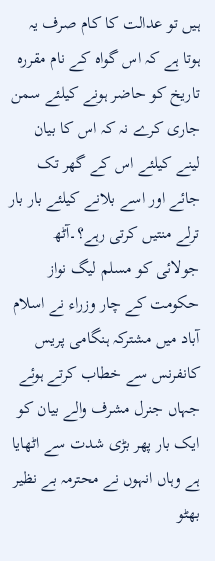ہیں تو عدالت کا کام صرف یہ ہوتا ہے کہ اس گواہ کے نام مقررہ تاریخ کو حاضر ہونے کیلئے سمن جاری کرے نہ کہ اس کا بیان لینے کیلئے اس کے گھر تک جائے اور اسے بلانے کیلئے بار بار ترلے منتیں کرتی رہے؟۔آٹھ جولائی کو مسلم لیگ نواز حکومت کے چار وزراء نے اسلام آباد میں مشترکہ ہنگامی پریس کانفرنس سے خطاب کرتے ہوئے جہاں جنرل مشرف والے بیان کو ایک بار پھر بڑی شدت سے اٹھایا ہے وہاں انہوں نے محترمہ بے نظیر بھٹو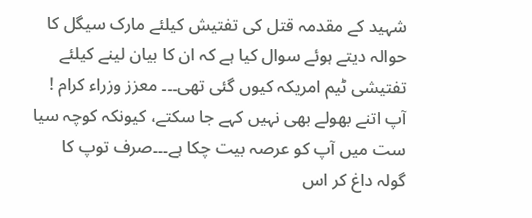شہید کے مقدمہ قتل کی تفتیش کیلئے مارک سیگل کا حوالہ دیتے ہوئے سوال کیا ہے کہ ان کا بیان لینے کیلئے تفتیشی ٹیم امریکہ کیوں گئی تھی۔۔۔ معزز وزراء کرام ! آپ اتنے بھولے بھی نہیں کہے جا سکتے، کیونکہ کوچہ سیا ست میں آپ کو عرصہ بیت چکا ہے۔۔۔صرف توپ کا گولہ داغ کر اس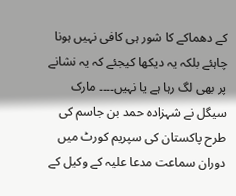کے دھماکے کا شور ہی کافی نہیں ہونا چاہئے بلکہ یہ دیکھا کیجئے کہ یہ نشانے پر بھی لگ رہا ہے یا نہیں۔۔۔۔ مارک سیگل نے شہزادہ حمد بن جاسم کی طرح پاکستان کی سپریم کورٹ میں دوران سماعت مدعا علیہ کے وکیل کے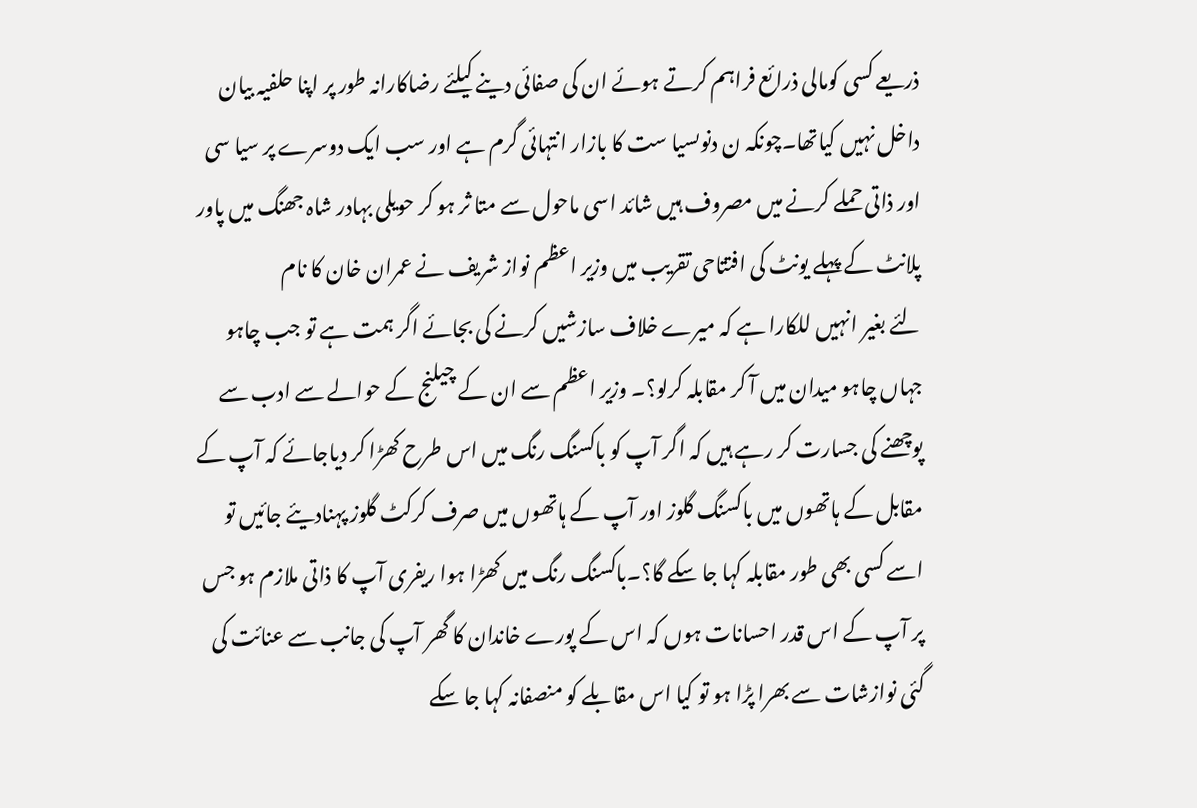ذریعے کسی کومالی ذرائع فراہم کرتے ہوئے ان کی صفائی دینے کیلئے رضاکارانہ طور پر اپنا حلفیہ بیان داخل نہیں کیاتھا۔چونکہ ن دنوںسیا ست کا بازار انتہائی گرم ہے اور سب ایک دوسرے پر سیا سی اور ذاتی حملے کرنے میں مصروف ہیں شائد اسی ماحول سے متا ثر ہو کر حویلی بہادر شاہ جھنگ میں پاور پلانٹ کے پہلے یونٹ کی افتتاحی تقریب میں وزیر اعظم نواز شریف نے عمران خان کا نام
لئے بغیر انہیں للکارا ہے کہ میرے خلاف سازشیں کرنے کی بجائے اگر ہمت ہے تو جب چاہو جہاں چاہو میدان میں آ کر مقابلہ کرلو؟۔ وزیر اعظم سے ان کے چیلنج کے حوالے سے ادب سے پوچھنے کی جسارت کر رہے ہیں کہ اگر آپ کو باکسنگ رنگ میں اس طرح کھڑا کر دیاجائے کہ آپ کے مقابل کے ہاتھوں میں باکسنگ گلوز اور آپ کے ہاتھوں میں صرف کرکٹ گلوز پہنادیئے جائیں تو اسے کسی بھی طور مقابلہ کہا جا سکے گا؟۔باکسنگ رنگ میں کھڑا ہوا ریفری آپ کا ذاتی ملازم ہو جس پر آپ کے اس قدر احسانات ہوں کہ اس کے پورے خاندان کا گھر آپ کی جانب سے عنائت کی گئی نوازشات سے بھرا پڑا ہو تو کیا اس مقابلے کو منصفانہ کہا جا سکے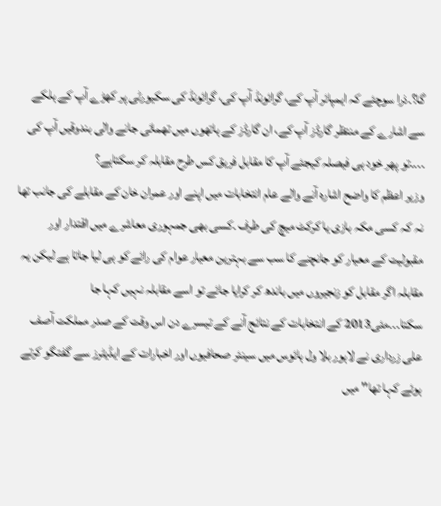گا؟۔ذرا سوچئے کہ ایمپائر آپ کے، گرائونڈ آپ کی، گرائونڈ کی سکیورٹی پر کھڑے آپ کے ہلکے سے اشارے کے منتظر گارڈز آپ کے، ان گارڈز کے ہاتھوں میں تھمائی جانے والی بندوقیں آپ کی ۔۔۔۔تو پھر خود ہی فیصلہ کیجئے آپ کا مقابل فریق کس طرح مقابلہ کر سکتاہے؟
وزیر اعظم کا واضح اشارہ آنے والے عام انتخابات میں اپنے اور عمران خان کے مقابلے کی جانب تھا نہ کہ کسی مکہ بازی یا کرکٹ میچ کی طرف ۔کسی بھی جمہوری معاشرے میں اقتدار اور مقبولیت کے معیار کو جانچنے کا سب سے بہترین معیار عوام کی رائے کو ہی لیا جاتا ہے لیکن یہ مقابلہ اگر مقابل کو زنجیروں میں باندھ کر کرایا جائے تو اسے مقابلہ نہیں کہا جا سکتا۔۔۔مئی2013 کے انتخابات کے نتائج آنے کے تیسرے دن اس وقت کے صدر مملکت آصف علی زرداری نے لاہور بلا ول ہائوس میں سینئر صحافیوں اور اخبارات کے ایڈیٹرز سے گفتگو کرتے ہوئے کہا تھا'' میں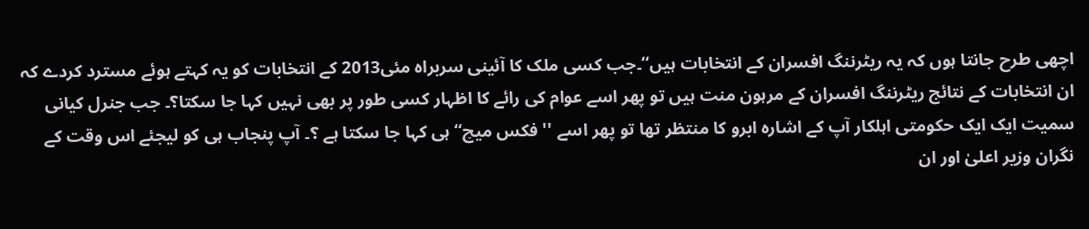اچھی طرح جانتا ہوں کہ یہ ریٹرننگ افسران کے انتخابات ہیں‘‘۔جب کسی ملک کا آئینی سربراہ مئی2013 کے انتخابات کو یہ کہتے ہوئے مسترد کردے کہ ان انتخابات کے نتائج ریٹرننگ افسران کے مرہون منت ہیں تو پھر اسے عوام کی رائے کا اظہار کسی طور پر بھی نہیں کہا جا سکتا؟۔ جب جنرل کیانی سمیت ایک ایک حکومتی اہلکار آپ کے اشارہ ابرو کا منتظر تھا تو پھر اسے '' فکس میچ‘‘ ہی کہا جا سکتا ہے ؟۔ آپ پنجاب ہی کو لیجئے اس وقت کے نگران وزیر اعلیٰ اور ان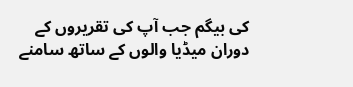کی بیگم جب آپ کی تقریروں کے دوران میڈیا والوں کے ساتھ سامنے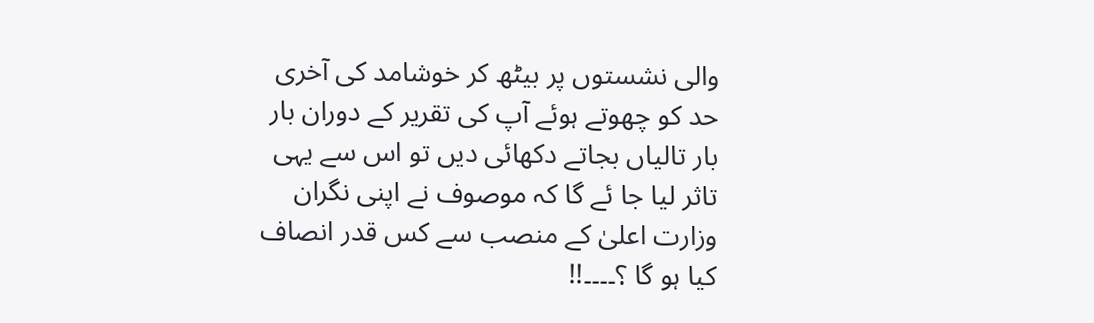والی نشستوں پر بیٹھ کر خوشامد کی آخری حد کو چھوتے ہوئے آپ کی تقریر کے دوران بار بار تالیاں بجاتے دکھائی دیں تو اس سے یہی تاثر لیا جا ئے گا کہ موصوف نے اپنی نگران وزارت اعلیٰ کے منصب سے کس قدر انصاف کیا ہو گا ؟۔۔۔۔!!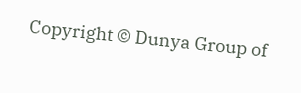Copyright © Dunya Group of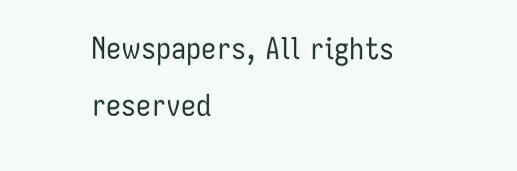Newspapers, All rights reserved